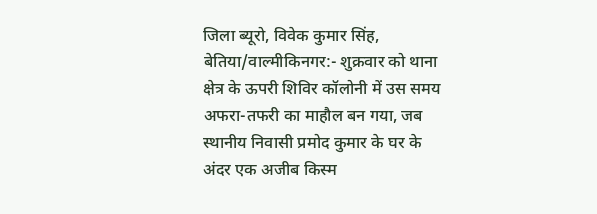जिला ब्यूरो, विवेक कुमार सिंह,
बेतिया/वाल्मीकिनगर:- शुक्रवार को थाना क्षेत्र के ऊपरी शिविर कॉलोनी में उस समय अफरा-तफरी का माहौल बन गया, जब स्थानीय निवासी प्रमोद कुमार के घर के अंदर एक अजीब किस्म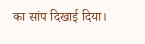का सांप दिखाई दिया।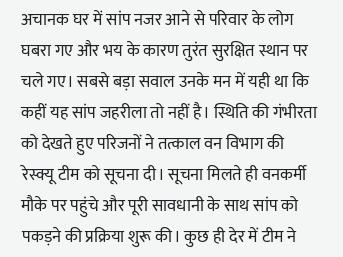अचानक घर में सांप नजर आने से परिवार के लोग घबरा गए और भय के कारण तुरंत सुरक्षित स्थान पर चले गए। सबसे बड़ा सवाल उनके मन में यही था कि कहीं यह सांप जहरीला तो नहीं है। स्थिति की गंभीरता को देखते हुए परिजनों ने तत्काल वन विभाग की रेस्क्यू टीम को सूचना दी। सूचना मिलते ही वनकर्मी मौके पर पहुंचे और पूरी सावधानी के साथ सांप को पकड़ने की प्रक्रिया शुरू की। कुछ ही देर में टीम ने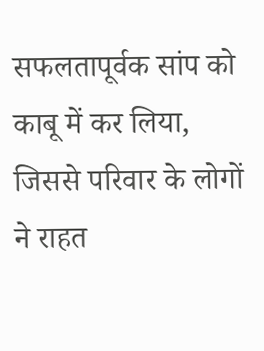सफलतापूर्वक सांप को काबू में कर लिया, जिससे परिवार के लोगों ने राहत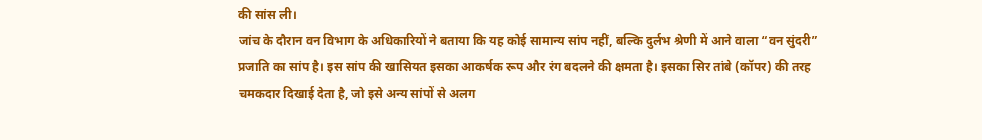की सांस ली।
जांच के दौरान वन विभाग के अधिकारियों ने बताया कि यह कोई सामान्य सांप नहीं, बल्कि दुर्लभ श्रेणी में आने वाला “वन सुंदरी” प्रजाति का सांप है। इस सांप की खासियत इसका आकर्षक रूप और रंग बदलने की क्षमता है। इसका सिर तांबे (कॉपर) की तरह चमकदार दिखाई देता है, जो इसे अन्य सांपों से अलग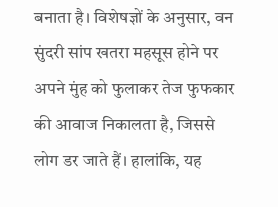बनाता है। विशेषज्ञों के अनुसार, वन सुंदरी सांप खतरा महसूस होने पर अपने मुंह को फुलाकर तेज फुफकार की आवाज निकालता है, जिससे लोग डर जाते हैं। हालांकि, यह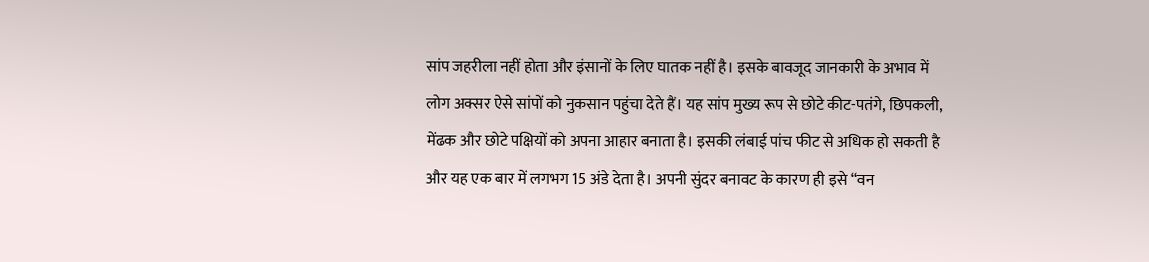सांप जहरीला नहीं होता और इंसानों के लिए घातक नहीं है। इसके बावजूद जानकारी के अभाव में लोग अक्सर ऐसे सांपों को नुकसान पहुंचा देते हैं। यह सांप मुख्य रूप से छोटे कीट-पतंगे, छिपकली, मेंढक और छोटे पक्षियों को अपना आहार बनाता है। इसकी लंबाई पांच फीट से अधिक हो सकती है और यह एक बार में लगभग 15 अंडे देता है। अपनी सुंदर बनावट के कारण ही इसे “वन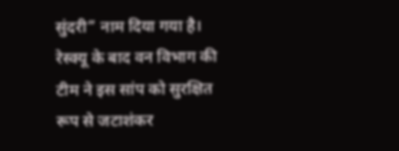सुंदरी” नाम दिया गया है। रेस्क्यू के बाद वन विभाग की टीम ने इस सांप को सुरक्षित रूप से जटाशंकर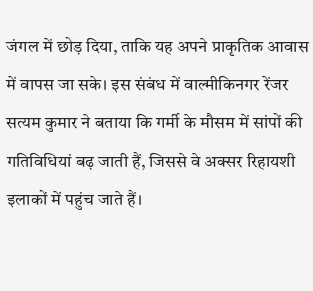जंगल में छोड़ दिया, ताकि यह अपने प्राकृतिक आवास में वापस जा सके। इस संबंध में वाल्मीकिनगर रेंजर सत्यम कुमार ने बताया कि गर्मी के मौसम में सांपों की गतिविधियां बढ़ जाती हैं, जिससे वे अक्सर रिहायशी इलाकों में पहुंच जाते हैं।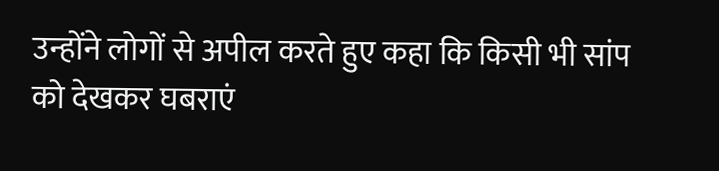उन्होंने लोगों से अपील करते हुए कहा कि किसी भी सांप को देखकर घबराएं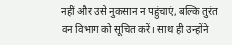नहीं और उसे नुकसान न पहुंचाएं, बल्कि तुरंत वन विभाग को सूचित करें। साथ ही उन्होंने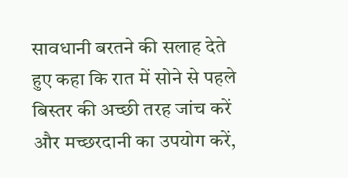सावधानी बरतने की सलाह देते हुए कहा कि रात में सोने से पहले बिस्तर की अच्छी तरह जांच करें और मच्छरदानी का उपयोग करें,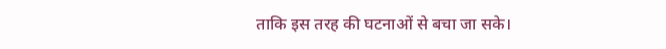ताकि इस तरह की घटनाओं से बचा जा सके।